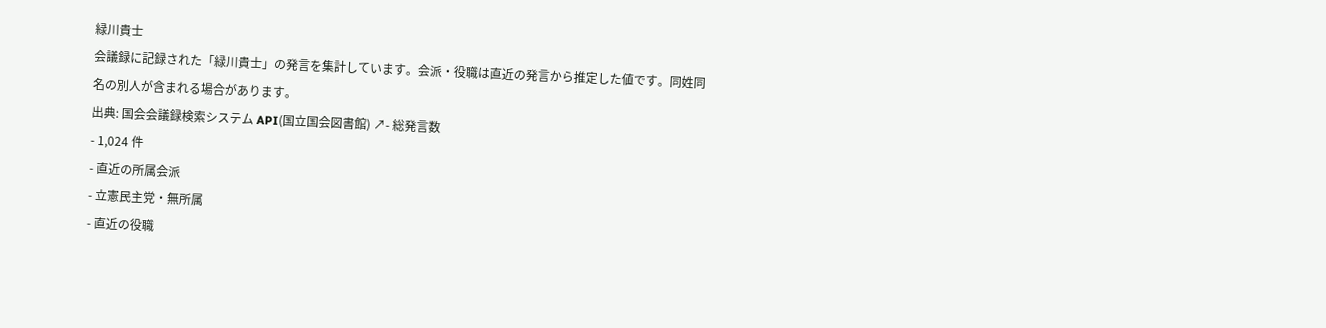緑川貴士
会議録に記録された「緑川貴士」の発言を集計しています。会派・役職は直近の発言から推定した値です。同姓同名の別人が含まれる場合があります。
出典: 国会会議録検索システム API(国立国会図書館) ↗- 総発言数
- 1,024 件
- 直近の所属会派
- 立憲民主党・無所属
- 直近の役職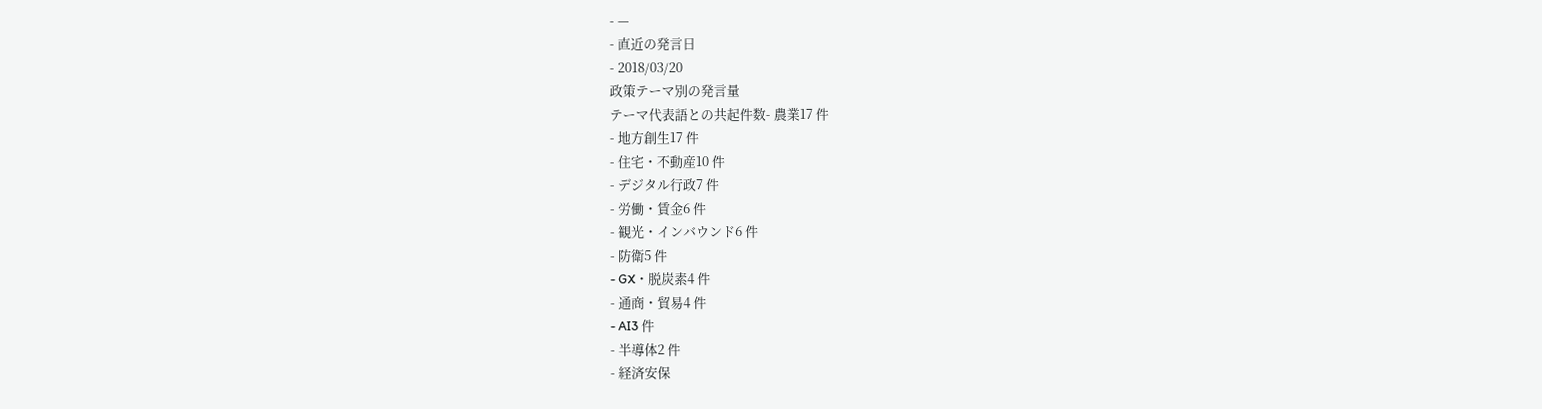- —
- 直近の発言日
- 2018/03/20
政策テーマ別の発言量
テーマ代表語との共起件数- 農業17 件
- 地方創生17 件
- 住宅・不動産10 件
- デジタル行政7 件
- 労働・賃金6 件
- 観光・インバウンド6 件
- 防衛5 件
- GX・脱炭素4 件
- 通商・貿易4 件
- AI3 件
- 半導体2 件
- 経済安保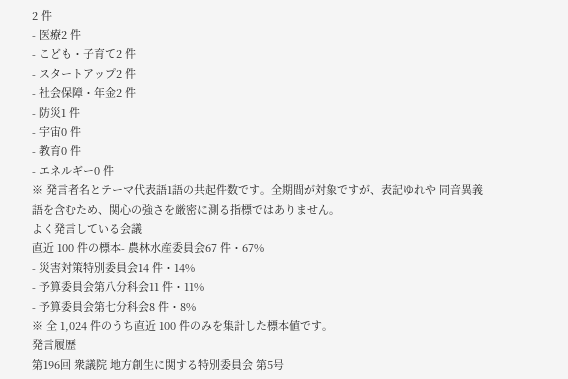2 件
- 医療2 件
- こども・子育て2 件
- スタートアップ2 件
- 社会保障・年金2 件
- 防災1 件
- 宇宙0 件
- 教育0 件
- エネルギー0 件
※ 発言者名とテーマ代表語1語の共起件数です。全期間が対象ですが、表記ゆれや 同音異義語を含むため、関心の強さを厳密に測る指標ではありません。
よく発言している会議
直近 100 件の標本- 農林水産委員会67 件・67%
- 災害対策特別委員会14 件・14%
- 予算委員会第八分科会11 件・11%
- 予算委員会第七分科会8 件・8%
※ 全 1,024 件のうち直近 100 件のみを集計した標本値です。
発言履歴
第196回 衆議院 地方創生に関する特別委員会 第5号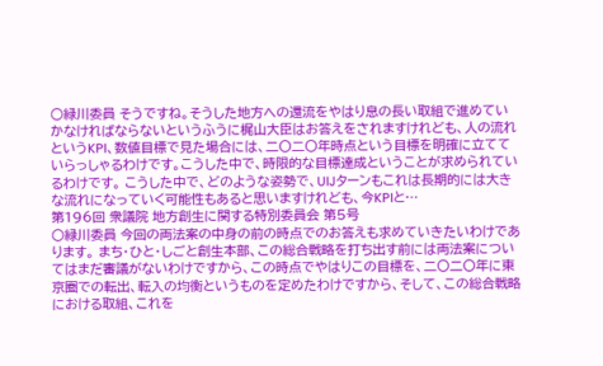○緑川委員 そうですね。そうした地方への還流をやはり息の長い取組で進めていかなければならないというふうに梶山大臣はお答えをされますけれども、人の流れというKPI、数値目標で見た場合には、二〇二〇年時点という目標を明確に立てていらっしゃるわけです。こうした中で、時限的な目標達成ということが求められているわけです。 こうした中で、どのような姿勢で、UIJターンもこれは長期的には大きな流れになっていく可能性もあると思いますけれども、今KPIと…
第196回 衆議院 地方創生に関する特別委員会 第5号
○緑川委員 今回の両法案の中身の前の時点でのお答えも求めていきたいわけであります。 まち・ひと・しごと創生本部、この総合戦略を打ち出す前には両法案についてはまだ審議がないわけですから、この時点でやはりこの目標を、二〇二〇年に東京圏での転出、転入の均衡というものを定めたわけですから、そして、この総合戦略における取組、これを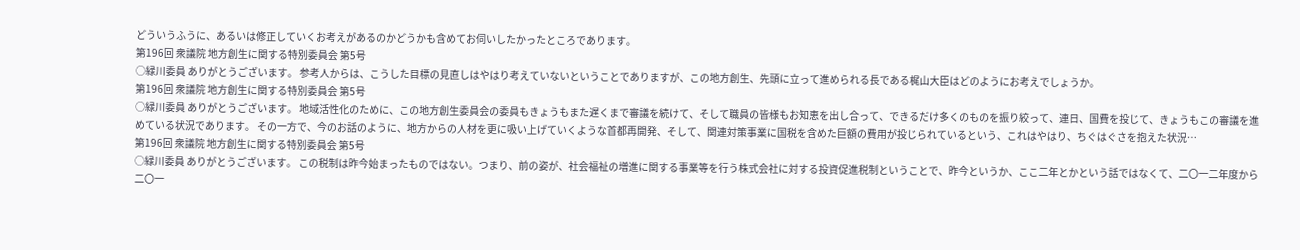どういうふうに、あるいは修正していくお考えがあるのかどうかも含めてお伺いしたかったところであります。
第196回 衆議院 地方創生に関する特別委員会 第5号
○緑川委員 ありがとうございます。 参考人からは、こうした目標の見直しはやはり考えていないということでありますが、この地方創生、先頭に立って進められる長である梶山大臣はどのようにお考えでしょうか。
第196回 衆議院 地方創生に関する特別委員会 第5号
○緑川委員 ありがとうございます。 地域活性化のために、この地方創生委員会の委員もきょうもまた遅くまで審議を続けて、そして職員の皆様もお知恵を出し合って、できるだけ多くのものを振り絞って、連日、国費を投じて、きょうもこの審議を進めている状況であります。 その一方で、今のお話のように、地方からの人材を更に吸い上げていくような首都再開発、そして、関連対策事業に国税を含めた巨額の費用が投じられているという、これはやはり、ちぐはぐさを抱えた状況…
第196回 衆議院 地方創生に関する特別委員会 第5号
○緑川委員 ありがとうございます。 この税制は昨今始まったものではない。つまり、前の姿が、社会福祉の増進に関する事業等を行う株式会社に対する投資促進税制ということで、昨今というか、ここ二年とかという話ではなくて、二〇一二年度から二〇一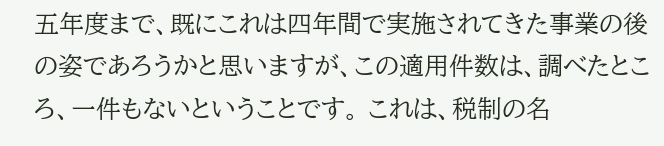五年度まで、既にこれは四年間で実施されてきた事業の後の姿であろうかと思いますが、この適用件数は、調べたところ、一件もないということです。 これは、税制の名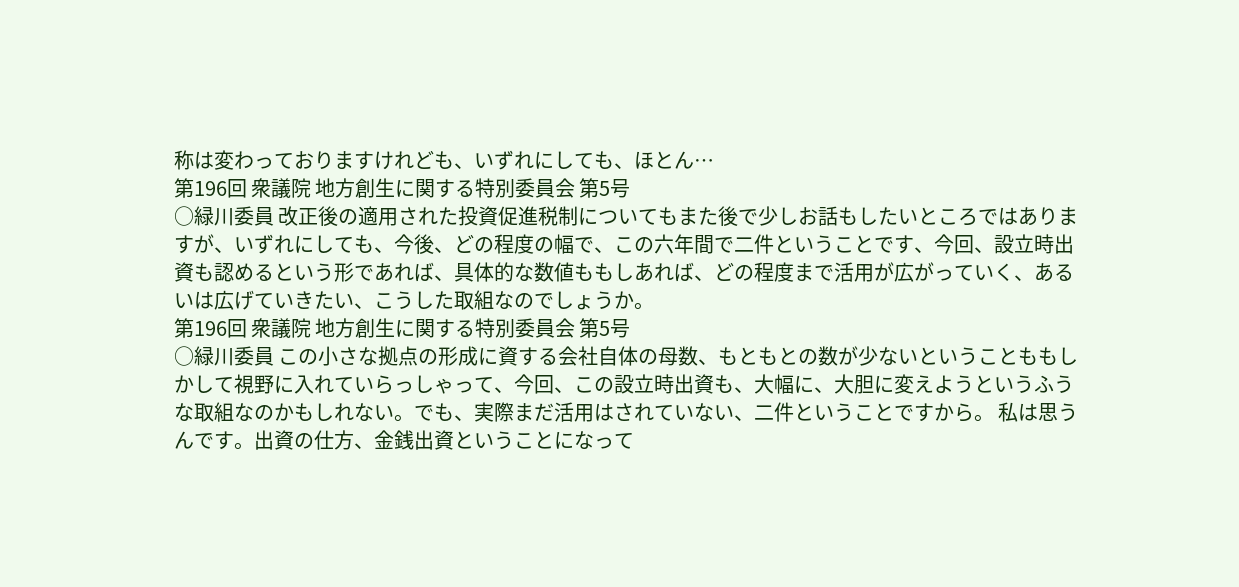称は変わっておりますけれども、いずれにしても、ほとん…
第196回 衆議院 地方創生に関する特別委員会 第5号
○緑川委員 改正後の適用された投資促進税制についてもまた後で少しお話もしたいところではありますが、いずれにしても、今後、どの程度の幅で、この六年間で二件ということです、今回、設立時出資も認めるという形であれば、具体的な数値ももしあれば、どの程度まで活用が広がっていく、あるいは広げていきたい、こうした取組なのでしょうか。
第196回 衆議院 地方創生に関する特別委員会 第5号
○緑川委員 この小さな拠点の形成に資する会社自体の母数、もともとの数が少ないということももしかして視野に入れていらっしゃって、今回、この設立時出資も、大幅に、大胆に変えようというふうな取組なのかもしれない。でも、実際まだ活用はされていない、二件ということですから。 私は思うんです。出資の仕方、金銭出資ということになって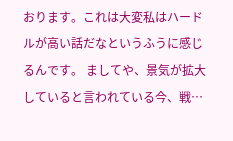おります。これは大変私はハードルが高い話だなというふうに感じるんです。 ましてや、景気が拡大していると言われている今、戦…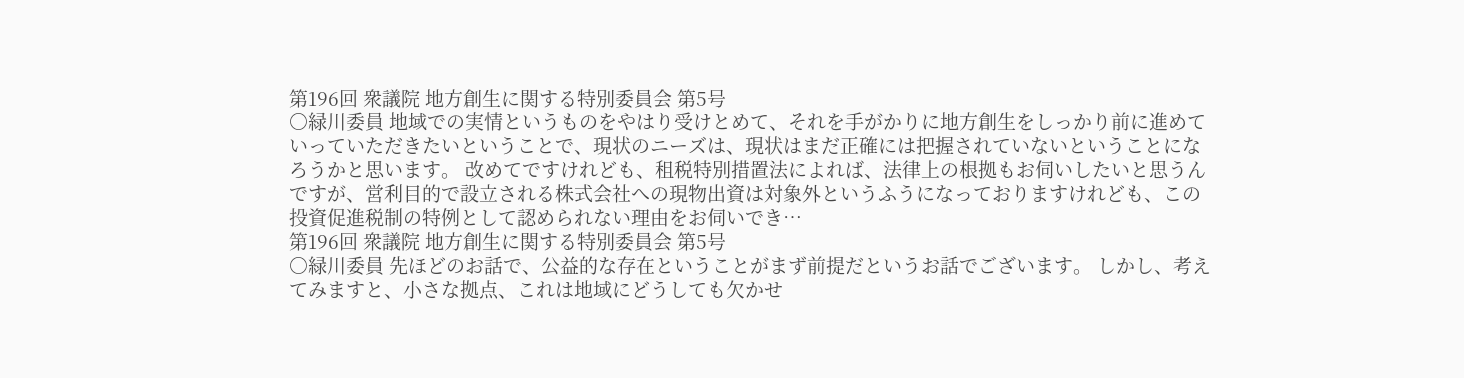第196回 衆議院 地方創生に関する特別委員会 第5号
○緑川委員 地域での実情というものをやはり受けとめて、それを手がかりに地方創生をしっかり前に進めていっていただきたいということで、現状のニーズは、現状はまだ正確には把握されていないということになろうかと思います。 改めてですけれども、租税特別措置法によれば、法律上の根拠もお伺いしたいと思うんですが、営利目的で設立される株式会社への現物出資は対象外というふうになっておりますけれども、この投資促進税制の特例として認められない理由をお伺いでき…
第196回 衆議院 地方創生に関する特別委員会 第5号
○緑川委員 先ほどのお話で、公益的な存在ということがまず前提だというお話でございます。 しかし、考えてみますと、小さな拠点、これは地域にどうしても欠かせ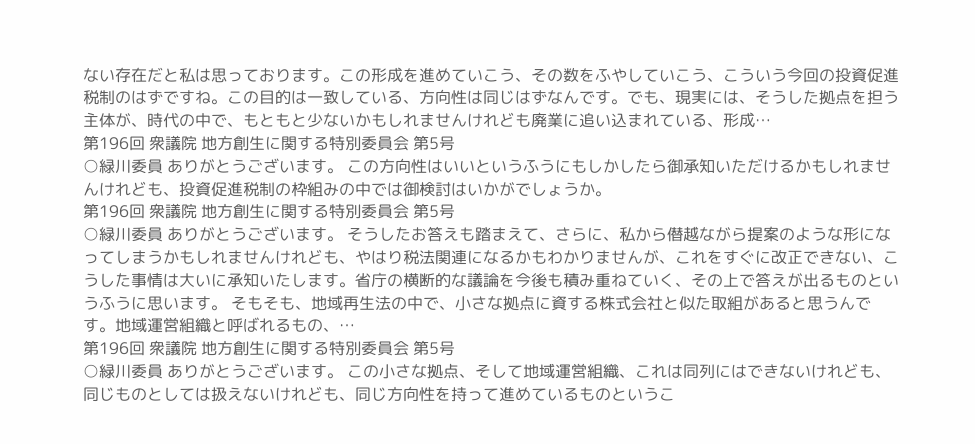ない存在だと私は思っております。この形成を進めていこう、その数をふやしていこう、こういう今回の投資促進税制のはずですね。この目的は一致している、方向性は同じはずなんです。でも、現実には、そうした拠点を担う主体が、時代の中で、もともと少ないかもしれませんけれども廃業に追い込まれている、形成…
第196回 衆議院 地方創生に関する特別委員会 第5号
○緑川委員 ありがとうございます。 この方向性はいいというふうにもしかしたら御承知いただけるかもしれませんけれども、投資促進税制の枠組みの中では御検討はいかがでしょうか。
第196回 衆議院 地方創生に関する特別委員会 第5号
○緑川委員 ありがとうございます。 そうしたお答えも踏まえて、さらに、私から僣越ながら提案のような形になってしまうかもしれませんけれども、やはり税法関連になるかもわかりませんが、これをすぐに改正できない、こうした事情は大いに承知いたします。省庁の横断的な議論を今後も積み重ねていく、その上で答えが出るものというふうに思います。 そもそも、地域再生法の中で、小さな拠点に資する株式会社と似た取組があると思うんです。地域運営組織と呼ばれるもの、…
第196回 衆議院 地方創生に関する特別委員会 第5号
○緑川委員 ありがとうございます。 この小さな拠点、そして地域運営組織、これは同列にはできないけれども、同じものとしては扱えないけれども、同じ方向性を持って進めているものというこ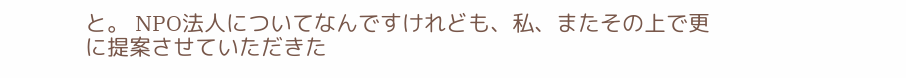と。 NPO法人についてなんですけれども、私、またその上で更に提案させていただきた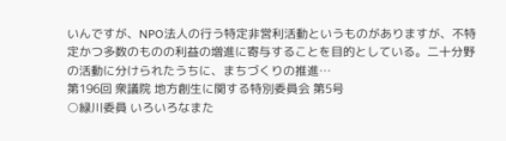いんですが、NPO法人の行う特定非営利活動というものがありますが、不特定かつ多数のものの利益の増進に寄与することを目的としている。二十分野の活動に分けられたうちに、まちづくりの推進…
第196回 衆議院 地方創生に関する特別委員会 第5号
○緑川委員 いろいろなまた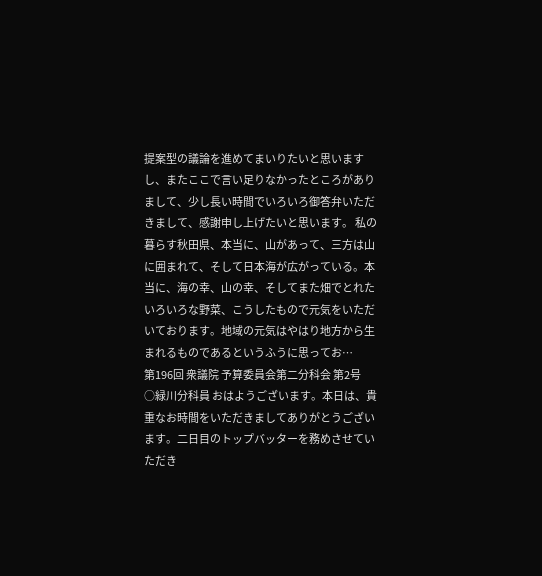提案型の議論を進めてまいりたいと思いますし、またここで言い足りなかったところがありまして、少し長い時間でいろいろ御答弁いただきまして、感謝申し上げたいと思います。 私の暮らす秋田県、本当に、山があって、三方は山に囲まれて、そして日本海が広がっている。本当に、海の幸、山の幸、そしてまた畑でとれたいろいろな野菜、こうしたもので元気をいただいております。地域の元気はやはり地方から生まれるものであるというふうに思ってお…
第196回 衆議院 予算委員会第二分科会 第2号
○緑川分科員 おはようございます。本日は、貴重なお時間をいただきましてありがとうございます。二日目のトップバッターを務めさせていただき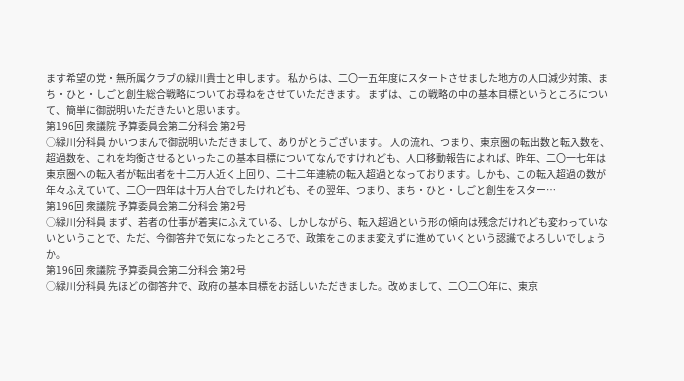ます希望の党・無所属クラブの緑川貴士と申します。 私からは、二〇一五年度にスタートさせました地方の人口減少対策、まち・ひと・しごと創生総合戦略についてお尋ねをさせていただきます。 まずは、この戦略の中の基本目標というところについて、簡単に御説明いただきたいと思います。
第196回 衆議院 予算委員会第二分科会 第2号
○緑川分科員 かいつまんで御説明いただきまして、ありがとうございます。 人の流れ、つまり、東京圏の転出数と転入数を、超過数を、これを均衡させるといったこの基本目標についてなんですけれども、人口移動報告によれば、昨年、二〇一七年は東京圏への転入者が転出者を十二万人近く上回り、二十二年連続の転入超過となっております。しかも、この転入超過の数が年々ふえていて、二〇一四年は十万人台でしたけれども、その翌年、つまり、まち・ひと・しごと創生をスター…
第196回 衆議院 予算委員会第二分科会 第2号
○緑川分科員 まず、若者の仕事が着実にふえている、しかしながら、転入超過という形の傾向は残念だけれども変わっていないということで、ただ、今御答弁で気になったところで、政策をこのまま変えずに進めていくという認識でよろしいでしょうか。
第196回 衆議院 予算委員会第二分科会 第2号
○緑川分科員 先ほどの御答弁で、政府の基本目標をお話しいただきました。改めまして、二〇二〇年に、東京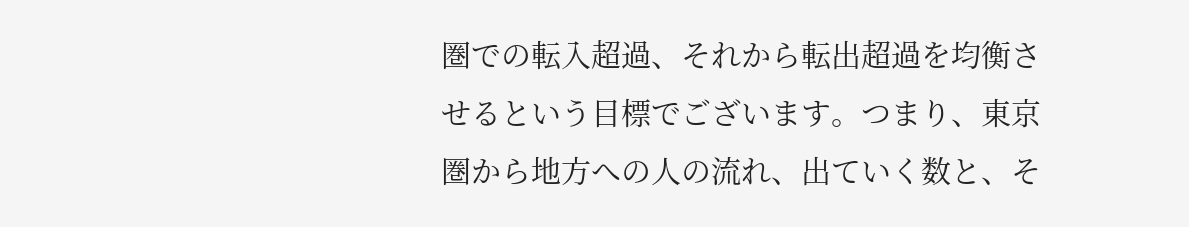圏での転入超過、それから転出超過を均衡させるという目標でございます。つまり、東京圏から地方への人の流れ、出ていく数と、そ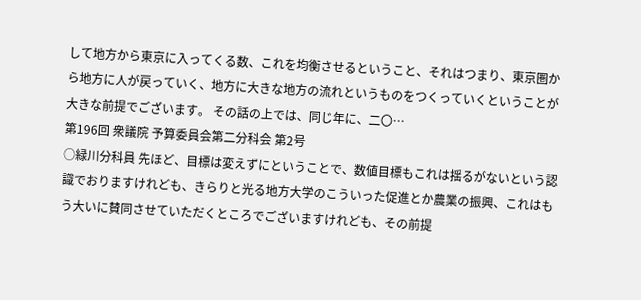して地方から東京に入ってくる数、これを均衡させるということ、それはつまり、東京圏から地方に人が戻っていく、地方に大きな地方の流れというものをつくっていくということが大きな前提でございます。 その話の上では、同じ年に、二〇…
第196回 衆議院 予算委員会第二分科会 第2号
○緑川分科員 先ほど、目標は変えずにということで、数値目標もこれは揺るがないという認識でおりますけれども、きらりと光る地方大学のこういった促進とか農業の振興、これはもう大いに賛同させていただくところでございますけれども、その前提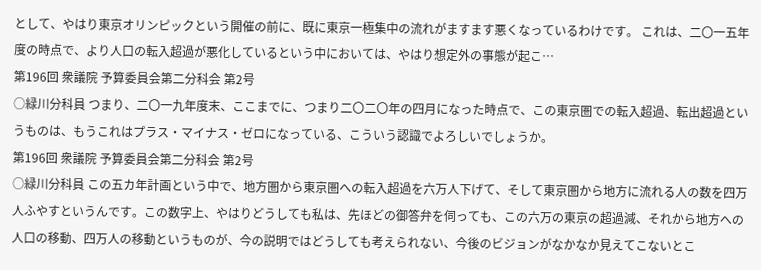として、やはり東京オリンピックという開催の前に、既に東京一極集中の流れがますます悪くなっているわけです。 これは、二〇一五年度の時点で、より人口の転入超過が悪化しているという中においては、やはり想定外の事態が起こ…
第196回 衆議院 予算委員会第二分科会 第2号
○緑川分科員 つまり、二〇一九年度末、ここまでに、つまり二〇二〇年の四月になった時点で、この東京圏での転入超過、転出超過というものは、もうこれはプラス・マイナス・ゼロになっている、こういう認識でよろしいでしょうか。
第196回 衆議院 予算委員会第二分科会 第2号
○緑川分科員 この五カ年計画という中で、地方圏から東京圏への転入超過を六万人下げて、そして東京圏から地方に流れる人の数を四万人ふやすというんです。この数字上、やはりどうしても私は、先ほどの御答弁を伺っても、この六万の東京の超過減、それから地方への人口の移動、四万人の移動というものが、今の説明ではどうしても考えられない、今後のビジョンがなかなか見えてこないとこ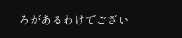ろがあるわけでござい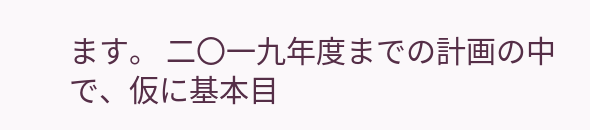ます。 二〇一九年度までの計画の中で、仮に基本目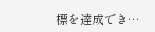標を達成でき…